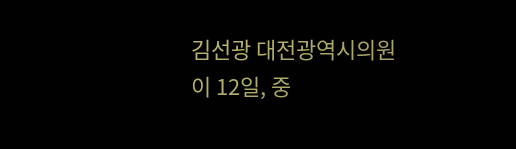김선광 대전광역시의원이 12일, 중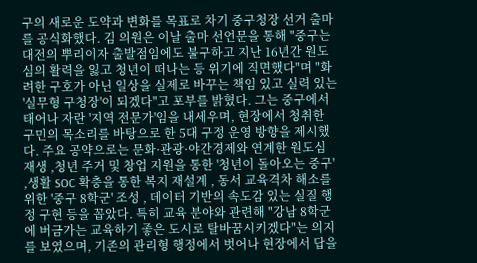구의 새로운 도약과 변화를 목표로 차기 중구청장 선거 출마를 공식화했다. 김 의원은 이날 출마 선언문을 통해 "중구는 대전의 뿌리이자 출발점임에도 불구하고 지난 16년간 원도심의 활력을 잃고 청년이 떠나는 등 위기에 직면했다"며 "화려한 구호가 아닌 일상을 실제로 바꾸는 책임 있고 실력 있는 '실무형 구청장'이 되겠다"고 포부를 밝혔다. 그는 중구에서 태어나 자란 '지역 전문가'임을 내세우며, 현장에서 청취한 구민의 목소리를 바탕으로 한 5대 구정 운영 방향을 제시했다. 주요 공약으로는 문화·관광·야간경제와 연계한 원도심 재생 ,청년 주거 및 창업 지원을 통한 '청년이 돌아오는 중구' ,생활 SOC 확충을 통한 복지 재설계 , 동서 교육격차 해소를 위한 '중구 8학군' 조성 , 데이터 기반의 속도감 있는 실질 행정 구현 등을 꼽았다. 특히 교육 분야와 관련해 "강남 8학군에 버금가는 교육하기 좋은 도시로 탈바꿈시키겠다"는 의지를 보였으며, 기존의 관리형 행정에서 벗어나 현장에서 답을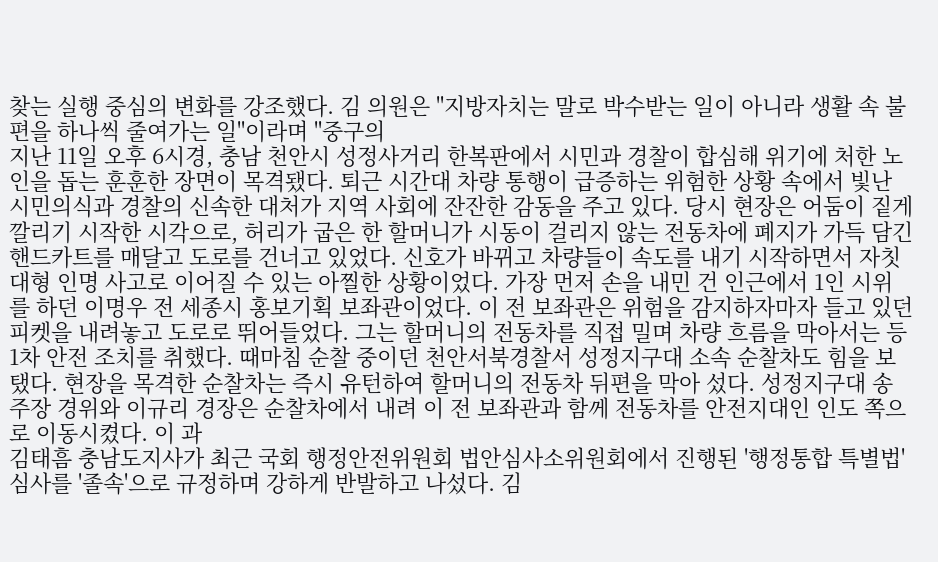찾는 실행 중심의 변화를 강조했다. 김 의원은 "지방자치는 말로 박수받는 일이 아니라 생활 속 불편을 하나씩 줄여가는 일"이라며 "중구의
지난 11일 오후 6시경, 충남 천안시 성정사거리 한복판에서 시민과 경찰이 합심해 위기에 처한 노인을 돕는 훈훈한 장면이 목격됐다. 퇴근 시간대 차량 통행이 급증하는 위험한 상황 속에서 빛난 시민의식과 경찰의 신속한 대처가 지역 사회에 잔잔한 감동을 주고 있다. 당시 현장은 어둠이 짙게 깔리기 시작한 시각으로, 허리가 굽은 한 할머니가 시동이 걸리지 않는 전동차에 폐지가 가득 담긴 핸드카트를 매달고 도로를 건너고 있었다. 신호가 바뀌고 차량들이 속도를 내기 시작하면서 자칫 대형 인명 사고로 이어질 수 있는 아찔한 상황이었다. 가장 먼저 손을 내민 건 인근에서 1인 시위를 하던 이명우 전 세종시 홍보기획 보좌관이었다. 이 전 보좌관은 위험을 감지하자마자 들고 있던 피켓을 내려놓고 도로로 뛰어들었다. 그는 할머니의 전동차를 직접 밀며 차량 흐름을 막아서는 등 1차 안전 조치를 취했다. 때마침 순찰 중이던 천안서북경찰서 성정지구대 소속 순찰차도 힘을 보탰다. 현장을 목격한 순찰차는 즉시 유턴하여 할머니의 전동차 뒤편을 막아 섰다. 성정지구대 송주장 경위와 이규리 경장은 순찰차에서 내려 이 전 보좌관과 함께 전동차를 안전지대인 인도 쪽으로 이동시켰다. 이 과
김태흠 충남도지사가 최근 국회 행정안전위원회 법안심사소위원회에서 진행된 '행정통합 특별법' 심사를 '졸속'으로 규정하며 강하게 반발하고 나섰다. 김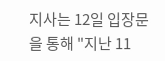지사는 12일 입장문을 통해 "지난 11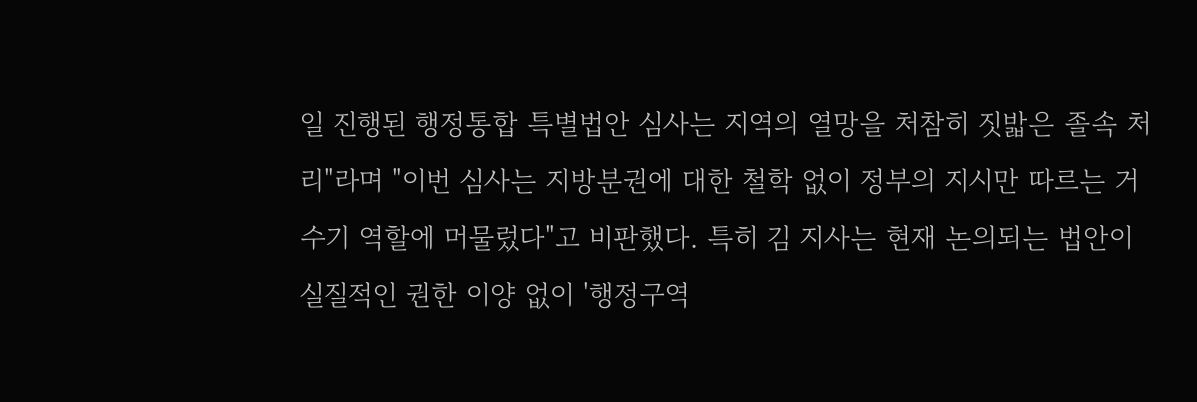일 진행된 행정통합 특별법안 심사는 지역의 열망을 처참히 짓밟은 졸속 처리"라며 "이번 심사는 지방분권에 대한 철학 없이 정부의 지시만 따르는 거수기 역할에 머물렀다"고 비판했다. 특히 김 지사는 현재 논의되는 법안이 실질적인 권한 이양 없이 '행정구역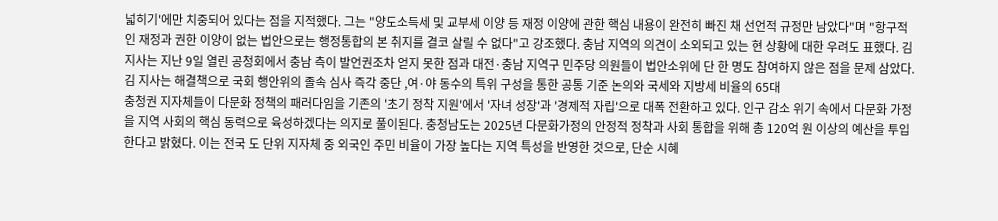넓히기'에만 치중되어 있다는 점을 지적했다. 그는 "양도소득세 및 교부세 이양 등 재정 이양에 관한 핵심 내용이 완전히 빠진 채 선언적 규정만 남았다"며 "항구적인 재정과 권한 이양이 없는 법안으로는 행정통합의 본 취지를 결코 살릴 수 없다"고 강조했다. 충남 지역의 의견이 소외되고 있는 현 상황에 대한 우려도 표했다. 김 지사는 지난 9일 열린 공청회에서 충남 측이 발언권조차 얻지 못한 점과 대전·충남 지역구 민주당 의원들이 법안소위에 단 한 명도 참여하지 않은 점을 문제 삼았다. 김 지사는 해결책으로 국회 행안위의 졸속 심사 즉각 중단 ,여·야 동수의 특위 구성을 통한 공통 기준 논의와 국세와 지방세 비율의 65대
충청권 지자체들이 다문화 정책의 패러다임을 기존의 '초기 정착 지원'에서 '자녀 성장'과 '경제적 자립'으로 대폭 전환하고 있다. 인구 감소 위기 속에서 다문화 가정을 지역 사회의 핵심 동력으로 육성하겠다는 의지로 풀이된다. 충청남도는 2025년 다문화가정의 안정적 정착과 사회 통합을 위해 총 120억 원 이상의 예산을 투입한다고 밝혔다. 이는 전국 도 단위 지자체 중 외국인 주민 비율이 가장 높다는 지역 특성을 반영한 것으로, 단순 시혜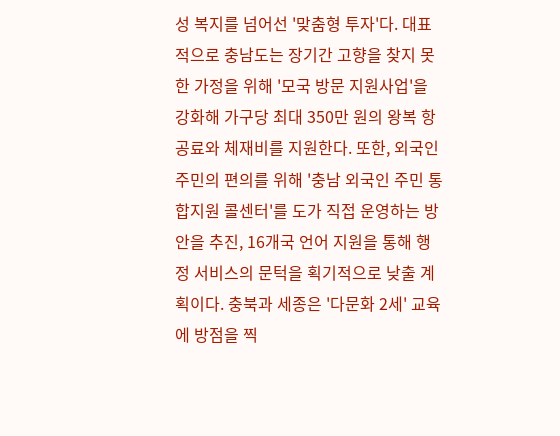성 복지를 넘어선 '맞춤형 투자'다. 대표적으로 충남도는 장기간 고향을 찾지 못한 가정을 위해 '모국 방문 지원사업'을 강화해 가구당 최대 350만 원의 왕복 항공료와 체재비를 지원한다. 또한, 외국인 주민의 편의를 위해 '충남 외국인 주민 통합지원 콜센터'를 도가 직접 운영하는 방안을 추진, 16개국 언어 지원을 통해 행정 서비스의 문턱을 획기적으로 낮출 계획이다. 충북과 세종은 '다문화 2세' 교육에 방점을 찍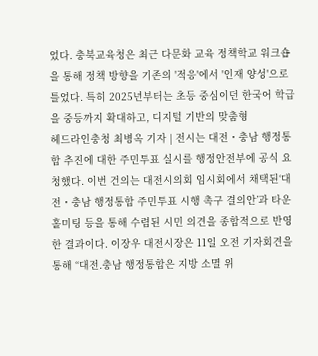었다. 충북교육청은 최근 다문화 교육 정책학교 워크숍을 통해 정책 방향을 기존의 '적응'에서 '인재 양성'으로 틀었다. 특히 2025년부터는 초등 중심이던 한국어 학급을 중등까지 확대하고, 디지털 기반의 맞춤형
헤드라인충청 최병옥 기자 | 전시는 대전・충남 행정통합 추진에 대한 주민투표 실시를 행정안전부에 공식 요청했다. 이번 건의는 대전시의회 임시회에서 채택된‘대전・충남 행정통합 주민투표 시행 촉구 결의안’과 타운홀미팅 등을 통해 수렴된 시민 의견을 종합적으로 반영한 결과이다. 이장우 대전시장은 11일 오전 기자회견을 통해 “대전․충남 행정통합은 지방 소멸 위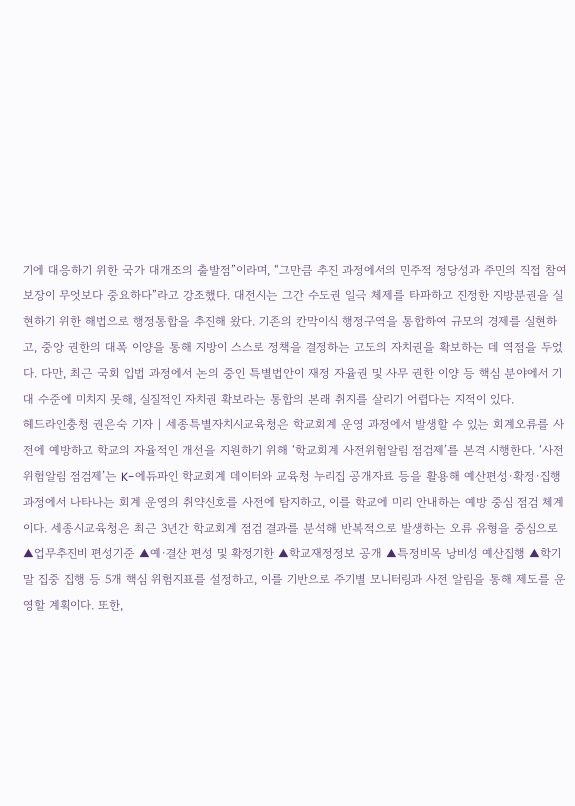기에 대응하기 위한 국가 대개조의 출발점”이라며, “그만큼 추진 과정에서의 민주적 정당성과 주민의 직접 참여 보장이 무엇보다 중요하다”라고 강조했다. 대전시는 그간 수도권 일극 체제를 타파하고 진정한 지방분권을 실현하기 위한 해법으로 행정통합을 추진해 왔다. 기존의 칸막이식 행정구역을 통합하여 규모의 경제를 실현하고, 중앙 권한의 대폭 이양을 통해 지방이 스스로 정책을 결정하는 고도의 자치권을 확보하는 데 역점을 두었다. 다만, 최근 국회 입법 과정에서 논의 중인 특별법안이 재정 자율권 및 사무 권한 이양 등 핵심 분야에서 기대 수준에 미치지 못해, 실질적인 자치권 확보라는 통합의 본래 취지를 살리기 어렵다는 지적이 있다.
헤드라인충청 권은숙 기자 | 세종특별자치시교육청은 학교회계 운영 과정에서 발생할 수 있는 회계오류를 사전에 예방하고 학교의 자율적인 개선을 지원하기 위해 ‘학교회계 사전위험알림 점검제’를 본격 시행한다. ‘사전위험알림 점검제’는 K-에듀파인 학교회계 데이터와 교육청 누리집 공개자료 등을 활용해 예산편성·확정·집행 과정에서 나타나는 회계 운영의 취약신호를 사전에 탐지하고, 이를 학교에 미리 안내하는 예방 중심 점검 체계이다. 세종시교육청은 최근 3년간 학교회계 점검 결과를 분석해 반복적으로 발생하는 오류 유형을 중심으로 ▲업무추진비 편성기준 ▲예·결산 편성 및 확정기한 ▲학교재정정보 공개 ▲특정비목 낭비성 예산집행 ▲학기말 집중 집행 등 5개 핵심 위험지표를 설정하고, 이를 기반으로 주기별 모니터링과 사전 알림을 통해 제도를 운영할 계획이다. 또한,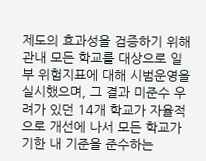제도의 효과성을 검증하기 위해 관내 모든 학교를 대상으로 일부 위험지표에 대해 시범운영을 실시했으며, 그 결과 미준수 우려가 있던 14개 학교가 자율적으로 개선에 나서 모든 학교가 기한 내 기준을 준수하는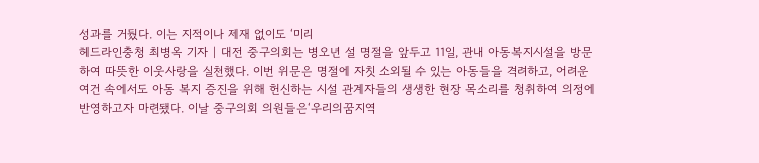성과를 거뒀다. 이는 지적이나 제재 없이도 ‘미리
헤드라인충청 최병옥 기자 | 대전 중구의회는 병오년 설 명절을 앞두고 11일, 관내 아동복지시설을 방문하여 따뜻한 이웃사랑을 실천했다. 이번 위문은 명절에 자칫 소외될 수 있는 아동들을 격려하고, 어려운 여건 속에서도 아동 복지 증진을 위해 헌신하는 시설 관계자들의 생생한 현장 목소리를 청취하여 의정에 반영하고자 마련됐다. 이날 중구의회 의원들은‘우리의꿈지역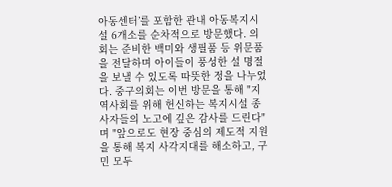아동센터’를 포함한 관내 아동복지시설 6개소를 순차적으로 방문했다. 의회는 준비한 백미와 생필품 등 위문품을 전달하며 아이들이 풍성한 설 명절을 보낼 수 있도록 따뜻한 정을 나누었다. 중구의회는 이번 방문을 통해 "지역사회를 위해 헌신하는 복지시설 종사자들의 노고에 깊은 감사를 드린다"며 "앞으로도 현장 중심의 제도적 지원을 통해 복지 사각지대를 해소하고, 구민 모두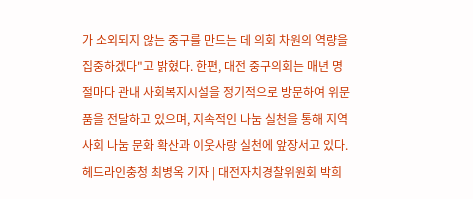가 소외되지 않는 중구를 만드는 데 의회 차원의 역량을 집중하겠다"고 밝혔다. 한편, 대전 중구의회는 매년 명절마다 관내 사회복지시설을 정기적으로 방문하여 위문품을 전달하고 있으며, 지속적인 나눔 실천을 통해 지역사회 나눔 문화 확산과 이웃사랑 실천에 앞장서고 있다.
헤드라인충청 최병옥 기자 | 대전자치경찰위원회 박희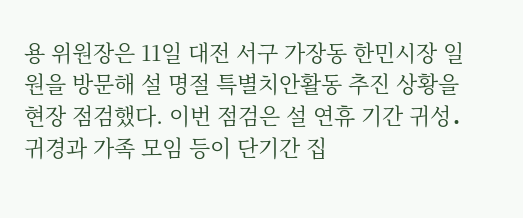용 위원장은 11일 대전 서구 가장동 한민시장 일원을 방문해 설 명절 특별치안활동 추진 상황을 현장 점검했다. 이번 점검은 설 연휴 기간 귀성․귀경과 가족 모임 등이 단기간 집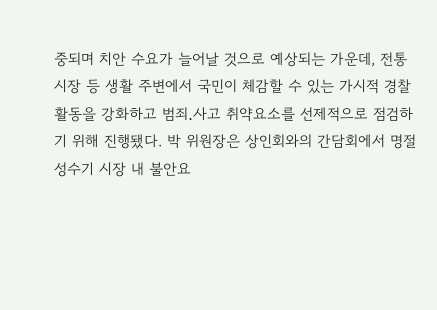중되며 치안 수요가 늘어날 것으로 예상되는 가운데, 전통시장 등 생활 주변에서 국민이 체감할 수 있는 가시적 경찰활동을 강화하고 범죄․사고 취약요소를 선제적으로 점검하기 위해 진행됐다. 박 위원장은 상인회와의 간담회에서 명절 성수기 시장 내 불안요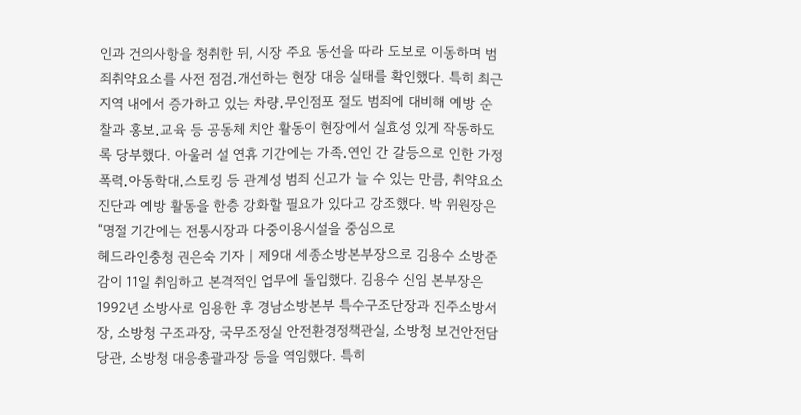인과 건의사항을 청취한 뒤, 시장 주요 동선을 따라 도보로 이동하며 범죄취약요소를 사전 점검․개선하는 현장 대응 실태를 확인했다. 특히 최근 지역 내에서 증가하고 있는 차량․무인점포 절도 범죄에 대비해 예방 순찰과 홍보․교육 등 공동체 치안 활동이 현장에서 실효성 있게 작동하도록 당부했다. 아울러 설 연휴 기간에는 가족․연인 간 갈등으로 인한 가정폭력․아동학대․스토킹 등 관계성 범죄 신고가 늘 수 있는 만큼, 취약요소 진단과 예방 활동을 한층 강화할 필요가 있다고 강조했다. 박 위원장은 “명절 기간에는 전통시장과 다중이용시설을 중심으로
헤드라인충청 권은숙 기자 | 제9대 세종소방본부장으로 김용수 소방준감이 11일 취임하고 본격적인 업무에 돌입했다. 김용수 신임 본부장은 1992년 소방사로 임용한 후 경남소방본부 특수구조단장과 진주소방서장, 소방청 구조과장, 국무조정실 안전환경정책관실, 소방청 보건안전담당관, 소방청 대응총괄과장 등을 역임했다. 특히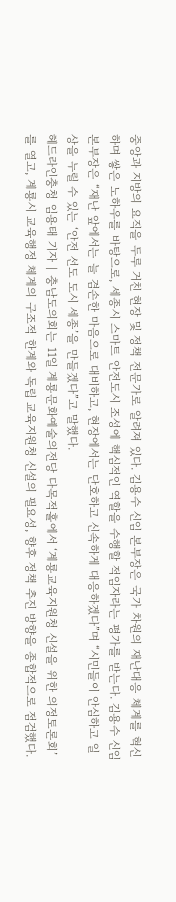중앙과 지방의 요직을 두루 거친 현장 및 정책 전문가로 알려져 있다. 김용수 신임 본부장은 국가 차원의 재난대응 체계를 혁신하며 쌓은 노하우를 바탕으로, 세종시 스마트 안전도시 조성에 핵심적인 역할을 수행할 적임자라는 평가를 받는다. 김용수 신임 본부장은 “재난 앞에서는 늘 겸손한 마음으로 대비하고, 현장에서는 단호하고 신속하게 대응하겠다”며 “시민들이 안심하고 일상을 누릴 수 있는 ‘안전 선도 도시 세종’을 만들겠다”고 말했다.
헤드라인충청 임용태 기자 | 충남도의회는 11일 계룡문화예술의전당 다목적홀에서 ‘계룡교육지원청 신설을 위한 의정토론회’를 열고, 계룡시 교육행정 체계의 구조적 한계와 독립 교육지원청 신설의 필요성, 향후 정책 추진 방향을 종합적으로 점검했다.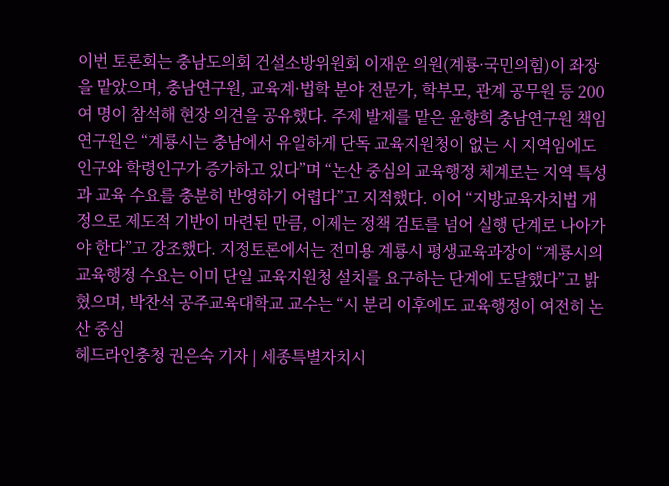이번 토론회는 충남도의회 건설소방위원회 이재운 의원(계룡·국민의힘)이 좌장을 맡았으며, 충남연구원, 교육계·법학 분야 전문가, 학부모, 관계 공무원 등 200여 명이 참석해 현장 의견을 공유했다. 주제 발제를 맡은 윤향희 충남연구원 책임연구원은 “계룡시는 충남에서 유일하게 단독 교육지원청이 없는 시 지역임에도 인구와 학령인구가 증가하고 있다”며 “논산 중심의 교육행정 체계로는 지역 특성과 교육 수요를 충분히 반영하기 어렵다”고 지적했다. 이어 “지방교육자치법 개정으로 제도적 기반이 마련된 만큼, 이제는 정책 검토를 넘어 실행 단계로 나아가야 한다”고 강조했다. 지정토론에서는 전미용 계룡시 평생교육과장이 “계룡시의 교육행정 수요는 이미 단일 교육지원청 설치를 요구하는 단계에 도달했다”고 밝혔으며, 박찬석 공주교육대학교 교수는 “시 분리 이후에도 교육행정이 여전히 논산 중심
헤드라인충청 권은숙 기자 | 세종특별자치시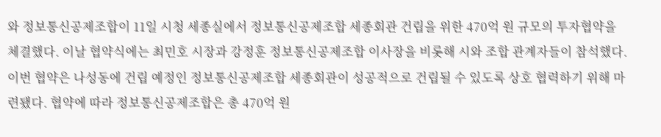와 정보통신공제조합이 11일 시청 세종실에서 정보통신공제조합 세종회관 건립을 위한 470억 원 규모의 투자협약을 체결했다. 이날 협약식에는 최민호 시장과 강정훈 정보통신공제조합 이사장을 비롯해 시와 조합 관계자들이 참석했다. 이번 협약은 나성동에 건립 예정인 정보통신공제조합 세종회관이 성공적으로 건립될 수 있도록 상호 협력하기 위해 마련됐다. 협약에 따라 정보통신공제조합은 총 470억 원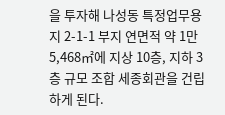을 투자해 나성동 특정업무용지 2-1-1 부지 연면적 약 1만 5,468㎡에 지상 10층, 지하 3층 규모 조합 세종회관을 건립하게 된다.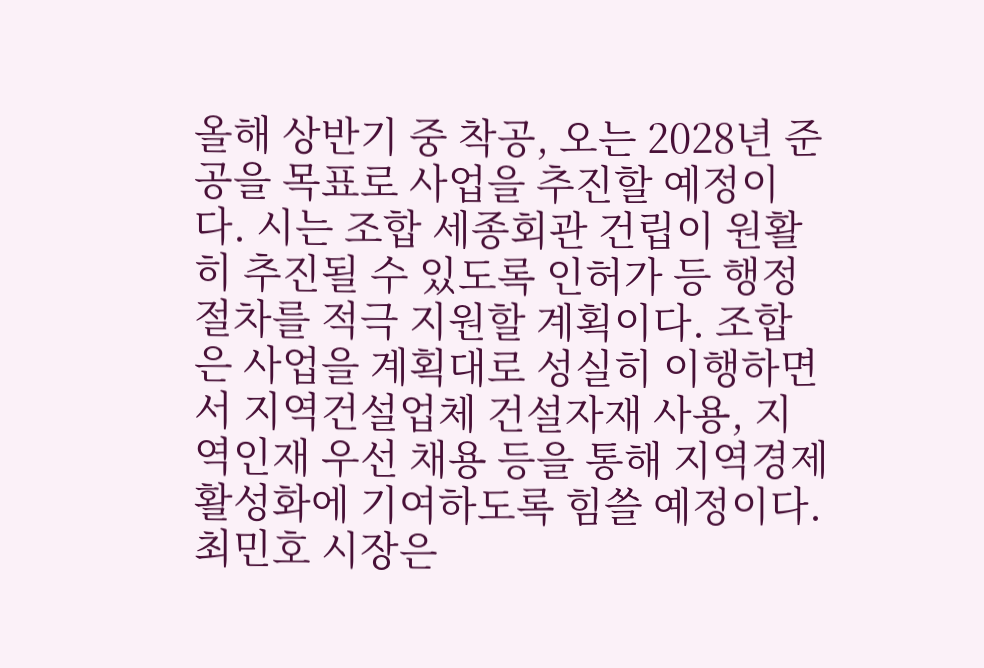올해 상반기 중 착공, 오는 2028년 준공을 목표로 사업을 추진할 예정이다. 시는 조합 세종회관 건립이 원활히 추진될 수 있도록 인허가 등 행정절차를 적극 지원할 계획이다. 조합은 사업을 계획대로 성실히 이행하면서 지역건설업체 건설자재 사용, 지역인재 우선 채용 등을 통해 지역경제 활성화에 기여하도록 힘쓸 예정이다. 최민호 시장은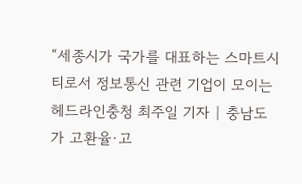“세종시가 국가를 대표하는 스마트시티로서 정보통신 관련 기업이 모이는
헤드라인충청 최주일 기자 | 충남도가 고환율·고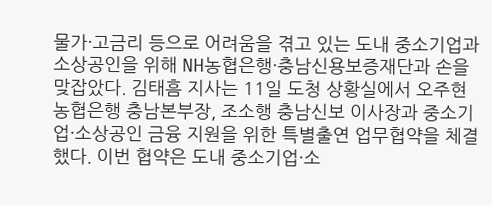물가·고금리 등으로 어려움을 겪고 있는 도내 중소기업과 소상공인을 위해 NH농협은행·충남신용보증재단과 손을 맞잡았다. 김태흠 지사는 11일 도청 상황실에서 오주현 농협은행 충남본부장, 조소행 충남신보 이사장과 중소기업·소상공인 금융 지원을 위한 특별출연 업무협약을 체결했다. 이번 협약은 도내 중소기업·소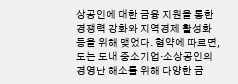상공인에 대한 금융 지원을 통한 경쟁력 강화와 지역경제 활성화 등을 위해 맺었다. 협약에 따르면, 도는 도내 중소기업·소상공인의 경영난 해소를 위해 다양한 금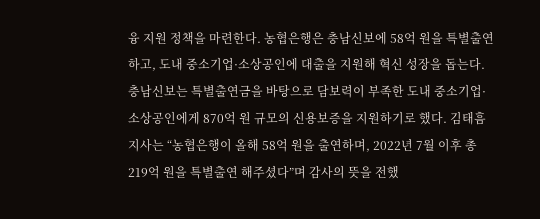융 지원 정책을 마련한다. 농협은행은 충남신보에 58억 원을 특별출연하고, 도내 중소기업·소상공인에 대출을 지원해 혁신 성장을 돕는다. 충남신보는 특별출연금을 바탕으로 담보력이 부족한 도내 중소기업·소상공인에게 870억 원 규모의 신용보증을 지원하기로 했다. 김태흠 지사는 “농협은행이 올해 58억 원을 출연하며, 2022년 7월 이후 총 219억 원을 특별출연 해주셨다”며 감사의 뜻을 전했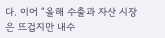다. 이어 “올해 수출과 자산 시장은 뜨겁지만 내수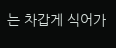는 차갑게 식어가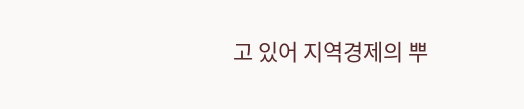고 있어 지역경제의 뿌